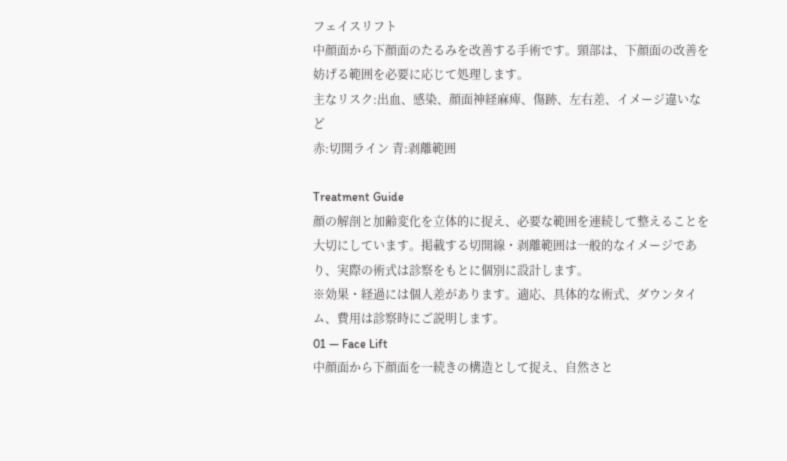フェイスリフト
中顔面から下顔面のたるみを改善する手術です。頸部は、下顔面の改善を妨げる範囲を必要に応じて処理します。
主なリスク:出血、感染、顔面神経麻痺、傷跡、左右差、イメージ違いなど
赤:切開ライン 青:剥離範囲

Treatment Guide
顔の解剖と加齢変化を立体的に捉え、必要な範囲を連続して整えることを大切にしています。掲載する切開線・剥離範囲は一般的なイメージであり、実際の術式は診察をもとに個別に設計します。
※効果・経過には個人差があります。適応、具体的な術式、ダウンタイム、費用は診察時にご説明します。
01 — Face Lift
中顔面から下顔面を一続きの構造として捉え、自然さと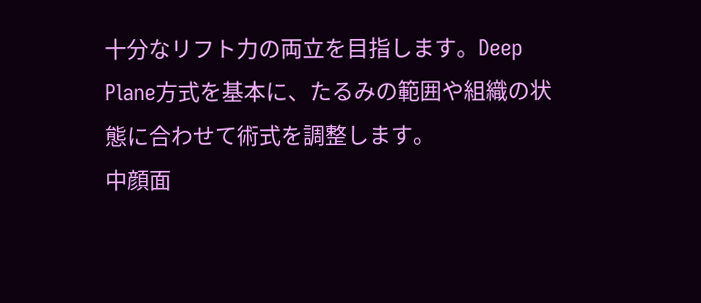十分なリフト力の両立を目指します。Deep Plane方式を基本に、たるみの範囲や組織の状態に合わせて術式を調整します。
中顔面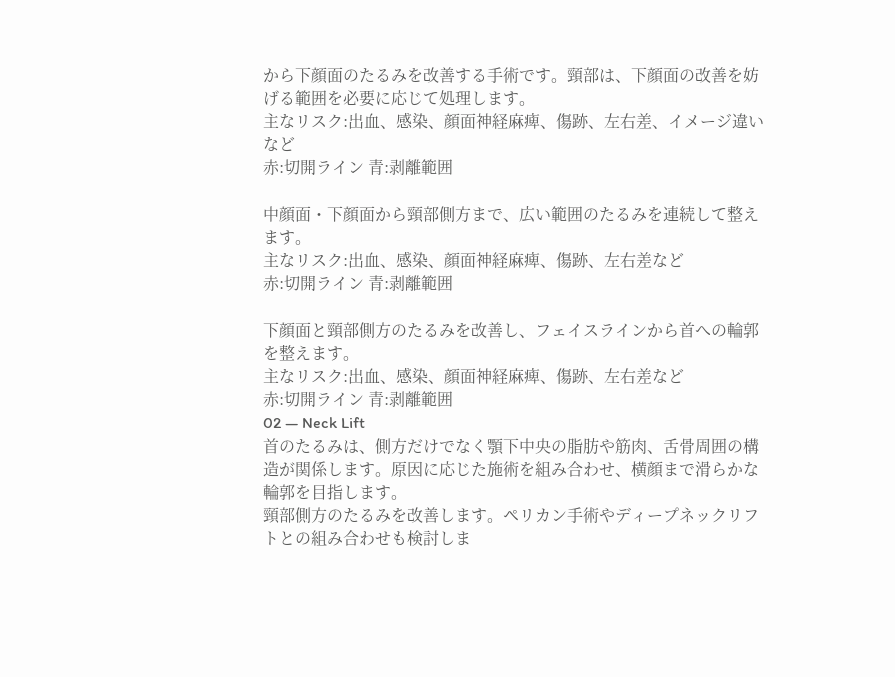から下顔面のたるみを改善する手術です。頸部は、下顔面の改善を妨げる範囲を必要に応じて処理します。
主なリスク:出血、感染、顔面神経麻痺、傷跡、左右差、イメージ違いなど
赤:切開ライン 青:剥離範囲

中顔面・下顔面から頸部側方まで、広い範囲のたるみを連続して整えます。
主なリスク:出血、感染、顔面神経麻痺、傷跡、左右差など
赤:切開ライン 青:剥離範囲

下顔面と頸部側方のたるみを改善し、フェイスラインから首への輪郭を整えます。
主なリスク:出血、感染、顔面神経麻痺、傷跡、左右差など
赤:切開ライン 青:剥離範囲
02 — Neck Lift
首のたるみは、側方だけでなく顎下中央の脂肪や筋肉、舌骨周囲の構造が関係します。原因に応じた施術を組み合わせ、横顔まで滑らかな輪郭を目指します。
頸部側方のたるみを改善します。ペリカン手術やディープネックリフトとの組み合わせも検討しま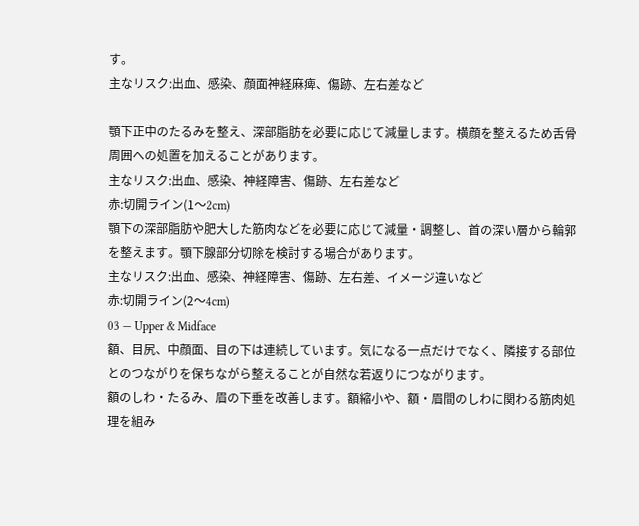す。
主なリスク:出血、感染、顔面神経麻痺、傷跡、左右差など

顎下正中のたるみを整え、深部脂肪を必要に応じて減量します。横顔を整えるため舌骨周囲への処置を加えることがあります。
主なリスク:出血、感染、神経障害、傷跡、左右差など
赤:切開ライン(1〜2cm)
顎下の深部脂肪や肥大した筋肉などを必要に応じて減量・調整し、首の深い層から輪郭を整えます。顎下腺部分切除を検討する場合があります。
主なリスク:出血、感染、神経障害、傷跡、左右差、イメージ違いなど
赤:切開ライン(2〜4cm)
03 — Upper & Midface
額、目尻、中顔面、目の下は連続しています。気になる一点だけでなく、隣接する部位とのつながりを保ちながら整えることが自然な若返りにつながります。
額のしわ・たるみ、眉の下垂を改善します。額縮小や、額・眉間のしわに関わる筋肉処理を組み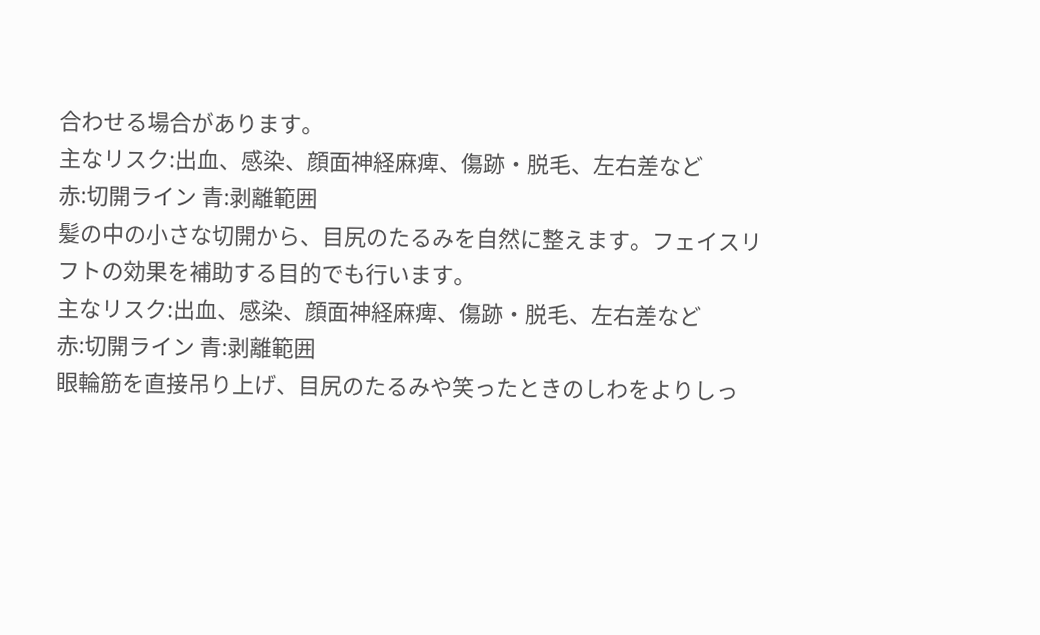合わせる場合があります。
主なリスク:出血、感染、顔面神経麻痺、傷跡・脱毛、左右差など
赤:切開ライン 青:剥離範囲
髪の中の小さな切開から、目尻のたるみを自然に整えます。フェイスリフトの効果を補助する目的でも行います。
主なリスク:出血、感染、顔面神経麻痺、傷跡・脱毛、左右差など
赤:切開ライン 青:剥離範囲
眼輪筋を直接吊り上げ、目尻のたるみや笑ったときのしわをよりしっ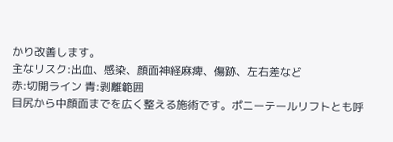かり改善します。
主なリスク:出血、感染、顔面神経麻痺、傷跡、左右差など
赤:切開ライン 青:剥離範囲
目尻から中顔面までを広く整える施術です。ポニーテールリフトとも呼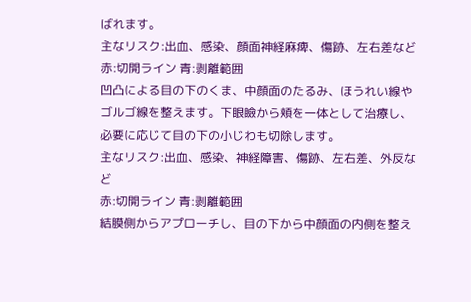ばれます。
主なリスク:出血、感染、顔面神経麻痺、傷跡、左右差など
赤:切開ライン 青:剥離範囲
凹凸による目の下のくま、中顔面のたるみ、ほうれい線やゴルゴ線を整えます。下眼瞼から頬を一体として治療し、必要に応じて目の下の小じわも切除します。
主なリスク:出血、感染、神経障害、傷跡、左右差、外反など
赤:切開ライン 青:剥離範囲
結膜側からアプローチし、目の下から中顔面の内側を整え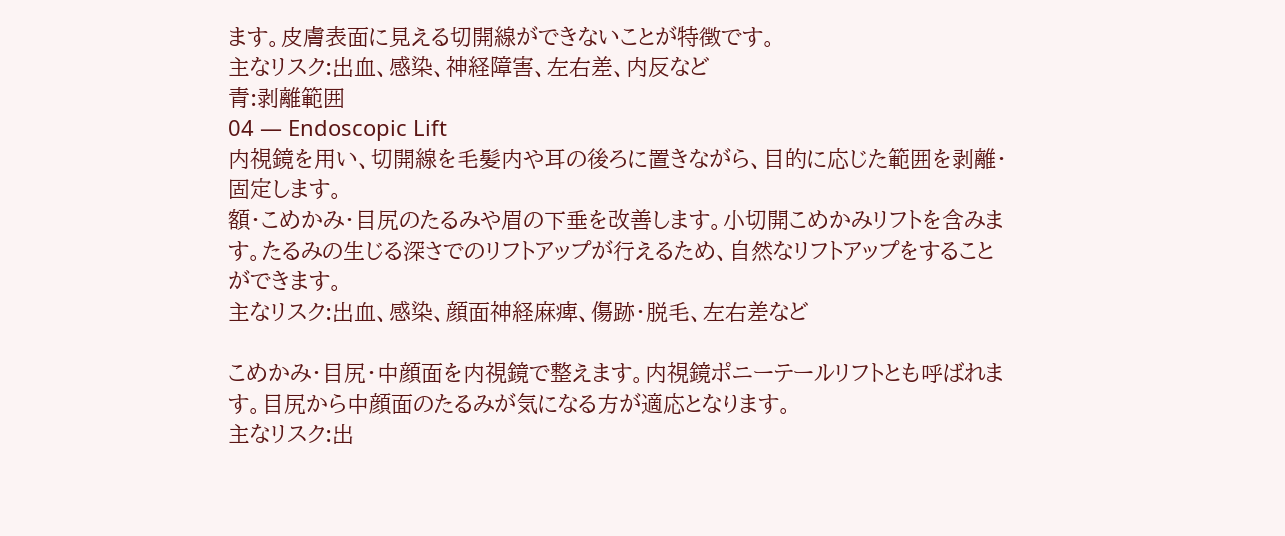ます。皮膚表面に見える切開線ができないことが特徴です。
主なリスク:出血、感染、神経障害、左右差、内反など
青:剥離範囲
04 — Endoscopic Lift
内視鏡を用い、切開線を毛髪内や耳の後ろに置きながら、目的に応じた範囲を剥離・固定します。
額・こめかみ・目尻のたるみや眉の下垂を改善します。小切開こめかみリフトを含みます。たるみの生じる深さでのリフトアップが行えるため、自然なリフトアップをすることができます。
主なリスク:出血、感染、顔面神経麻痺、傷跡・脱毛、左右差など

こめかみ・目尻・中顔面を内視鏡で整えます。内視鏡ポニーテールリフトとも呼ばれます。目尻から中顔面のたるみが気になる方が適応となります。
主なリスク:出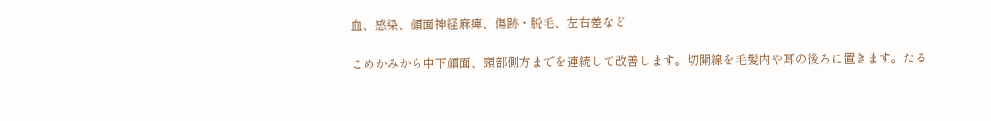血、感染、顔面神経麻痺、傷跡・脱毛、左右差など

こめかみから中下顔面、頸部側方までを連続して改善します。切開線を毛髪内や耳の後ろに置きます。たる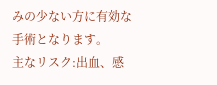みの少ない方に有効な手術となります。
主なリスク:出血、感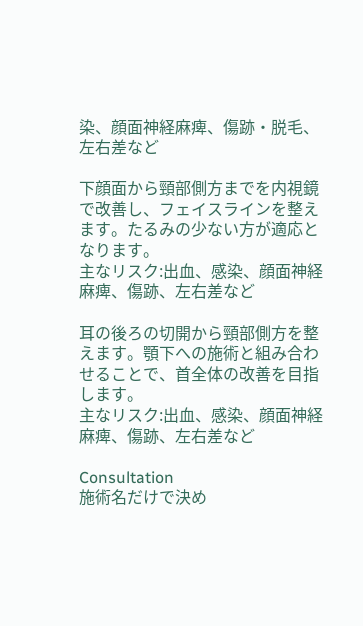染、顔面神経麻痺、傷跡・脱毛、左右差など

下顔面から頸部側方までを内視鏡で改善し、フェイスラインを整えます。たるみの少ない方が適応となります。
主なリスク:出血、感染、顔面神経麻痺、傷跡、左右差など

耳の後ろの切開から頸部側方を整えます。顎下への施術と組み合わせることで、首全体の改善を目指します。
主なリスク:出血、感染、顔面神経麻痺、傷跡、左右差など

Consultation
施術名だけで決め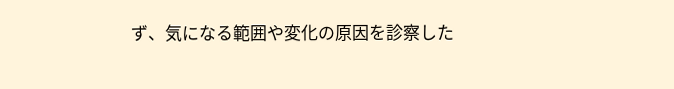ず、気になる範囲や変化の原因を診察した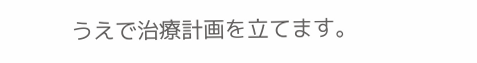うえで治療計画を立てます。